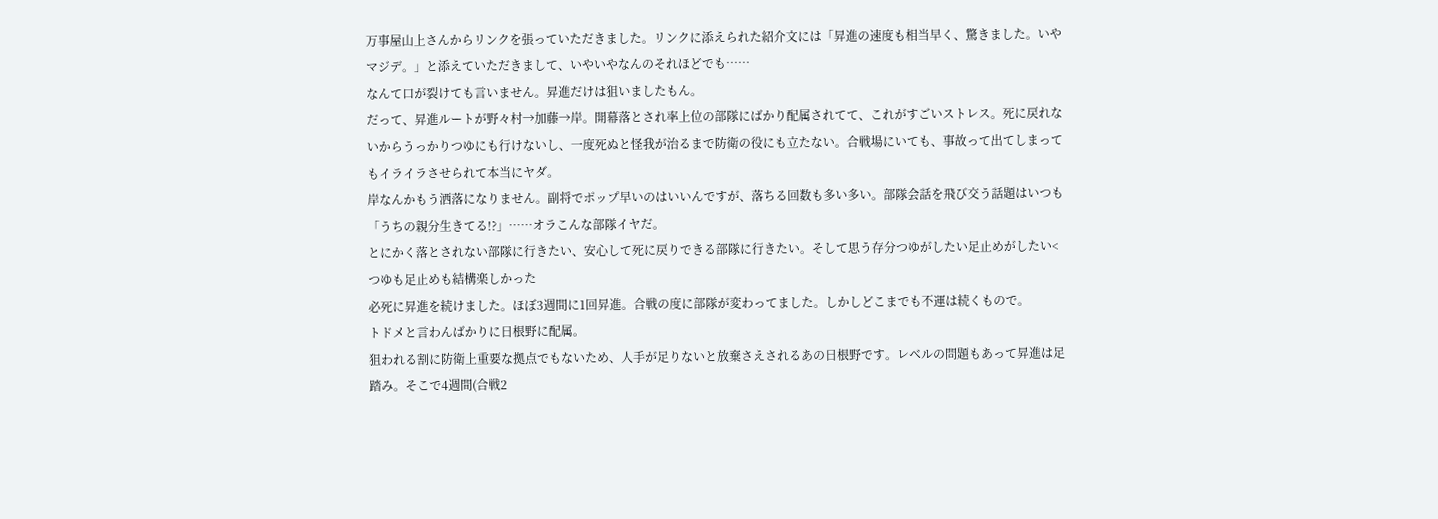万事屋山上さんからリンクを張っていただきました。リンクに添えられた紹介文には「昇進の速度も相当早く、驚きました。いやマジデ。」と添えていただきまして、いやいやなんのそれほどでも……
なんて口が裂けても言いません。昇進だけは狙いましたもん。
だって、昇進ルートが野々村→加藤→岸。開幕落とされ率上位の部隊にばかり配属されてて、これがすごいストレス。死に戻れないからうっかりつゆにも行けないし、一度死ぬと怪我が治るまで防衛の役にも立たない。合戦場にいても、事故って出てしまってもイライラさせられて本当にヤダ。
岸なんかもう洒落になりません。副将でポップ早いのはいいんですが、落ちる回数も多い多い。部隊会話を飛び交う話題はいつも「うちの親分生きてる!?」……オラこんな部隊イヤだ。
とにかく落とされない部隊に行きたい、安心して死に戻りできる部隊に行きたい。そして思う存分つゆがしたい足止めがしたい<つゆも足止めも結構楽しかった
必死に昇進を続けました。ほぼ3週間に1回昇進。合戦の度に部隊が変わってました。しかしどこまでも不運は続くもので。
トドメと言わんばかりに日根野に配属。
狙われる割に防衛上重要な拠点でもないため、人手が足りないと放棄さえされるあの日根野です。レベルの問題もあって昇進は足踏み。そこで4週間(合戦2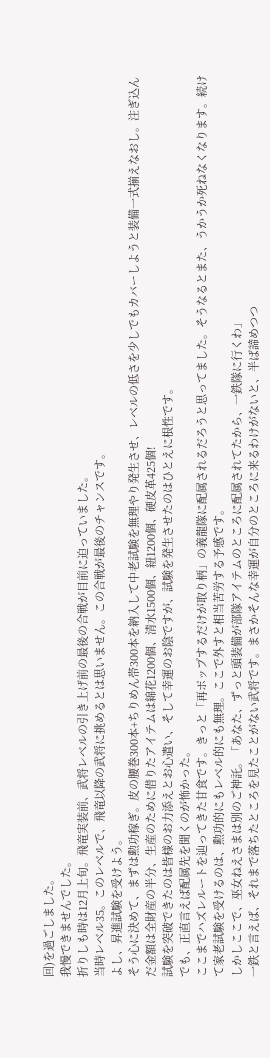回)を過ごしました。
我慢できませんでした。
折りしも時は12月上旬。飛竜実装前、武将レベルの引き上げ前の最後の合戦が目前に迫っていました。
当時レベル35。このレベルで、飛竜以降の武将に挑めるとは思いません。この合戦が最後のチャンスです。
よし、昇進試験を受けよう。
そう心に決めて、まずは勲功稼ぎ。皮の腰巻300本+ちりめん帯300本を納入して中老試験を無理やり発生させ、レベルの低さを少しでもカバーしようと装備一式揃えなおし。注ぎ込んだ金額は全財産の半分、生産のために借りたアイテムは綿花1200個、清水1500個、紐1200個、硬皮革425個!
試験を突破できたのは皆様のお力添えとお心遣い、そして幸運のお陰ですが、試験を発生させたのはひとえに根性です。
でも、正直言えば配属先を聞くのが怖かった。
ここまでハズレルートを辿ってきた甘食です。きっと「再ポップするだけが取り柄」の義龍隊に配属されるだろうと思ってました。そうなるとまた、うかうか死ねなくなります。続けて家老試験を受けるのは、勲功的にもレベル的にも無理。ここで外すと相当苦労する予感です。
しかしここで、巫女ねえさまは別のご神託。「あなた、ずっと頭装備が部隊アイテムのところに配属されてたから、一鉄隊に行くわ」
一鉄と言えば、それまで落ちたところを見たことがない武将です。まさかそんな幸運が自分のところに来るわけがないと、半ば諦めつつ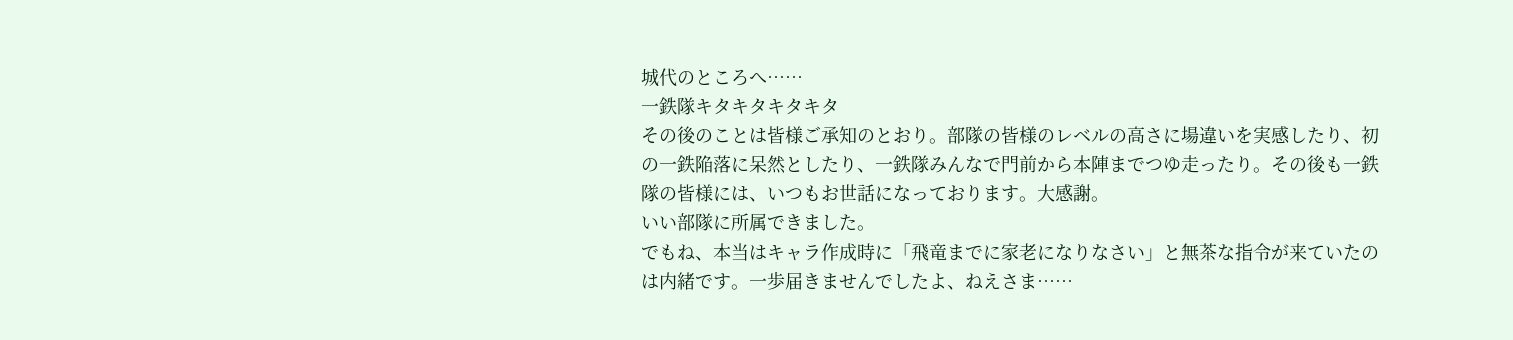城代のところへ……
一鉄隊キタキタキタキタ
その後のことは皆様ご承知のとおり。部隊の皆様のレベルの高さに場違いを実感したり、初の一鉄陥落に呆然としたり、一鉄隊みんなで門前から本陣までつゆ走ったり。その後も一鉄隊の皆様には、いつもお世話になっております。大感謝。
いい部隊に所属できました。
でもね、本当はキャラ作成時に「飛竜までに家老になりなさい」と無茶な指令が来ていたのは内緒です。一歩届きませんでしたよ、ねえさま……